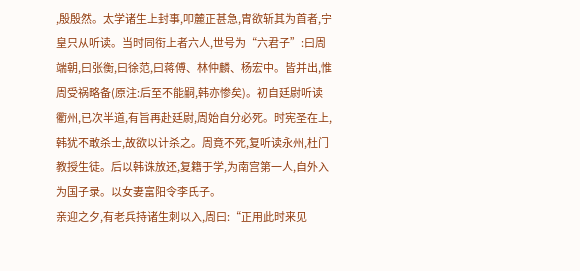,殷殷然。太学诸生上封事,叩麓正甚急,胄欲斩其为首者,宁皇只从听读。当时同衔上者六人,世号为“六君子”:曰周端朝,曰张衡,曰徐范,曰蒋傅、林仲麟、杨宏中。皆并出,惟周受祸略备(原注:后至不能嗣,韩亦惨矣)。初自廷尉听读衢州,已次半道,有旨再赴廷尉,周始自分必死。时宪圣在上,韩犹不敢杀士,故欲以计杀之。周竟不死,复听读永州,杜门教授生徒。后以韩诛放还,复籍于学,为南宫第一人,自外入为国子录。以女妻富阳令李氏子。
亲迎之夕,有老兵持诸生刺以入,周曰:“正用此时来见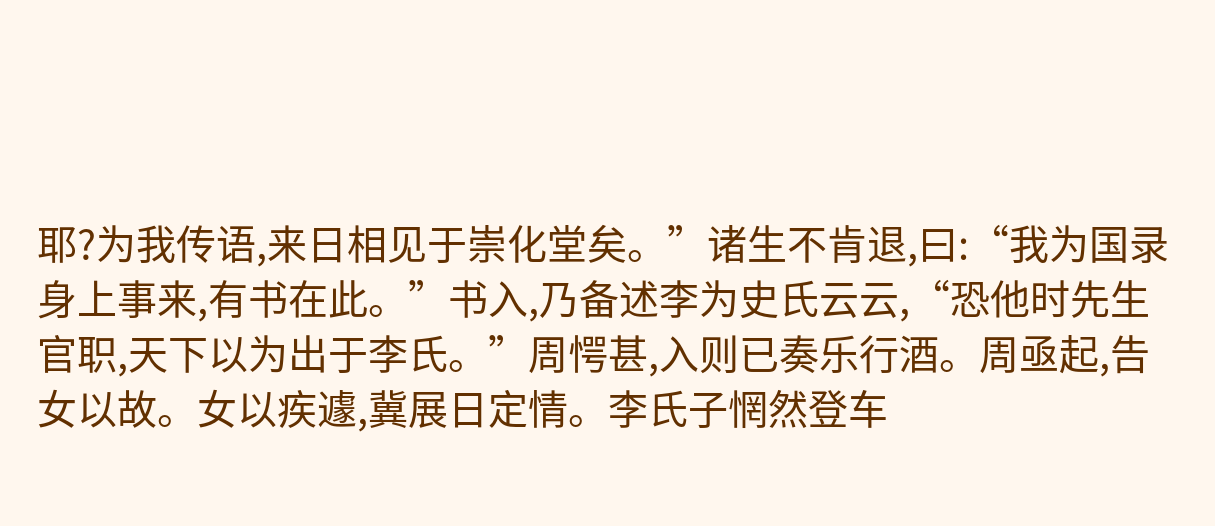耶?为我传语,来日相见于崇化堂矣。”诸生不肯退,曰:“我为国录身上事来,有书在此。”书入,乃备述李为史氏云云,“恐他时先生官职,天下以为出于李氏。”周愕甚,入则已奏乐行酒。周亟起,告女以故。女以疾遽,冀展日定情。李氏子惘然登车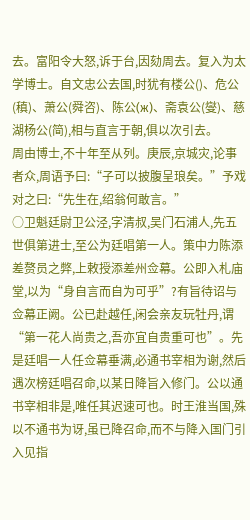去。富阳令大怒,诉于台,因劾周去。复入为太学博士。自文忠公去国,时犹有楼公()、危公(稹)、萧公(舜咨)、陈公(ж)、斋袁公(燮)、慈湖杨公(简),相与直言于朝,俱以次引去。
周由博士,不十年至从列。庚辰,京城灾,论事者众,周语予曰:“子可以披腹呈琅矣。”予戏对之曰:“先生在,绍翁何敢言。”
○卫魁廷尉卫公泾,字清叔,吴门石浦人,先五世俱第进士,至公为廷唱第一人。策中力陈添差赘员之弊,上敕授添差州佥幕。公即入札庙堂,以为“身自言而自为可乎”?有旨待诏与佥幕正阙。公已赴越任,闲会亲友玩牡丹,谓“第一花人尚贵之,吾亦宜自贵重可也”。先是廷唱一人任佥幕垂满,必通书宰相为谢,然后遇次榜廷唱召命,以某日降旨入修门。公以通书宰相非是,唯任其迟速可也。时王淮当国,殊以不通书为讶,虽已降召命,而不与降入国门引入见指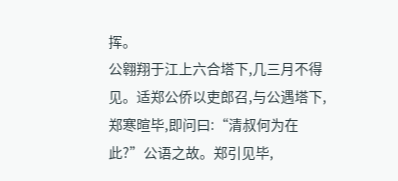挥。
公翱翔于江上六合塔下,几三月不得见。适郑公侨以吏郎召,与公遇塔下,郑寒暄毕,即问曰:“清叔何为在此?”公语之故。郑引见毕,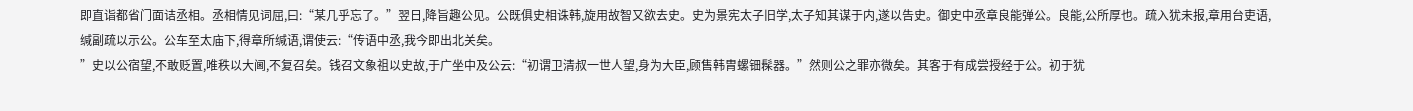即直诣都省门面诘丞相。丞相情见词屈,曰:“某几乎忘了。”翌日,降旨趣公见。公既俱史相诛韩,旋用故智又欲去史。史为景宪太子旧学,太子知其谋于内,遂以告史。御史中丞章良能弹公。良能,公所厚也。疏入犹未报,章用台吏语,缄副疏以示公。公车至太庙下,得章所缄语,谓使云:“传语中丞,我今即出北关矣。
”史以公宿望,不敢贬置,唯秩以大阃,不复召矣。钱召文象祖以史故,于广坐中及公云:“初谓卫清叔一世人望,身为大臣,顾售韩胄螺钿髹器。”然则公之罪亦微矣。其客于有成尝授经于公。初于犹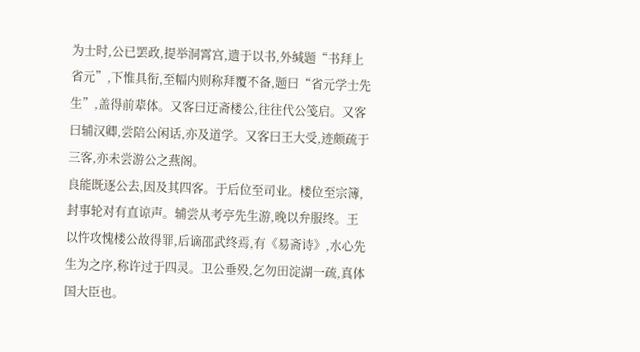为士时,公已罢政,提举洞霄宫,遗于以书,外缄题“书拜上省元”,下惟具衔,至幅内则称拜覆不备,题曰“省元学士先生”,盖得前辈体。又客曰迂斋楼公,往往代公笺启。又客曰辅汉卿,尝陪公闲话,亦及道学。又客曰王大受,迹颇疏于三客,亦未尝游公之燕阁。
良能既逐公去,因及其四客。于后位至司业。楼位至宗簿,封事轮对有直谅声。辅尝从考亭先生游,晚以弁服终。王以忤攻愧楼公故得罪,后谪邵武终焉,有《易斋诗》,水心先生为之序,称许过于四灵。卫公垂殁,乞勿田淀湖一疏,真体国大臣也。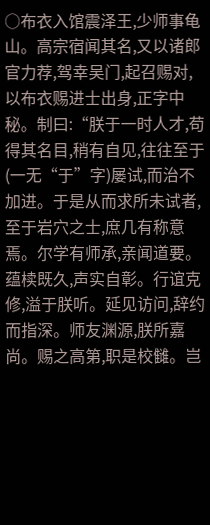○布衣入馆震泽王,少师事龟山。高宗宿闻其名,又以诸郎官力荐,驾幸吴门,起召赐对,以布衣赐进士出身,正字中秘。制曰:“朕于一时人才,苟得其名目,稍有自见,往往至于(一无“于”字)屡试,而治不加进。于是从而求所未试者,至于岩穴之士,庶几有称意焉。尔学有师承,亲闻道要。蕴椟既久,声实自彰。行谊克修,溢于朕听。延见访问,辞约而指深。师友渊源,朕所嘉尚。赐之高第,职是校雠。岂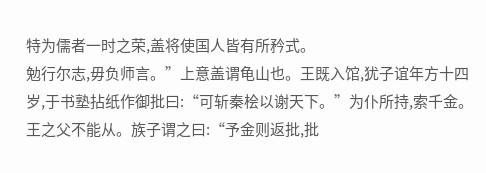特为儒者一时之荣,盖将使国人皆有所矜式。
勉行尔志,毋负师言。”上意盖谓龟山也。王既入馆,犹子谊年方十四岁,于书塾拈纸作御批曰:“可斩秦桧以谢天下。”为仆所持,索千金。王之父不能从。族子谓之曰:“予金则返批,批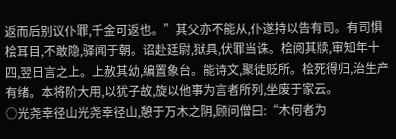返而后别议仆罪,千金可返也。”其父亦不能从,仆遂持以告有司。有司惧桧耳目,不敢隐,驿闻于朝。诏赴廷尉,狱具,伏罪当诛。桧阅其牍,审知年十四,翌日言之上。上赦其幼,编置象台。能诗文,聚徒贬所。桧死得归,治生产有绪。本将阶大用,以犹子故,旋以他事为言者所列,坐废于家云。
○光尧幸径山光尧幸径山,憩于万木之阴,顾问僧曰:“木何者为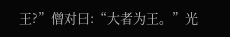王?”僧对曰:“大者为王。”光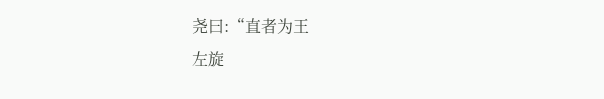尧曰:“直者为王
左旋